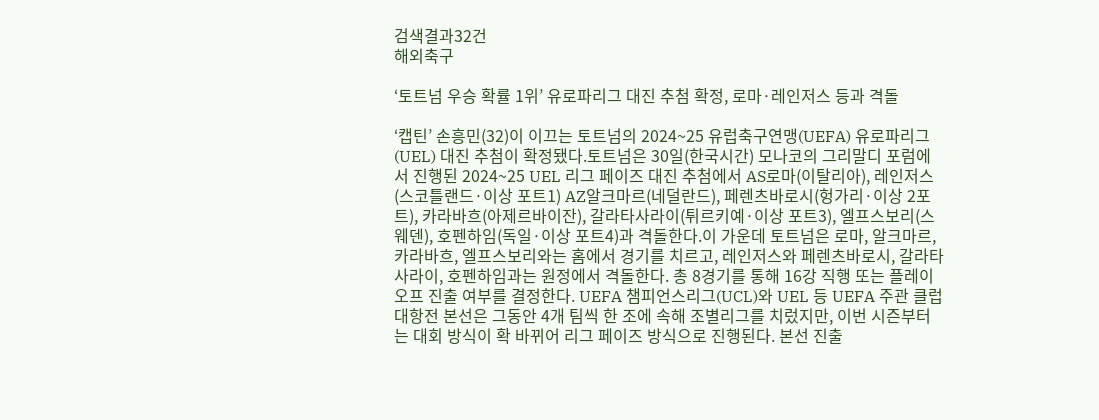검색결과32건
해외축구

‘토트넘 우승 확률 1위’ 유로파리그 대진 추첨 확정, 로마·레인저스 등과 격돌

‘캡틴’ 손흥민(32)이 이끄는 토트넘의 2024~25 유럽축구연맹(UEFA) 유로파리그(UEL) 대진 추첨이 확정됐다.토트넘은 30일(한국시간) 모나코의 그리말디 포럼에서 진행된 2024~25 UEL 리그 페이즈 대진 추첨에서 AS로마(이탈리아), 레인저스(스코틀랜드·이상 포트1) AZ알크마르(네덜란드), 페렌츠바로시(헝가리·이상 2포트), 카라바흐(아제르바이잔), 갈라타사라이(튀르키예·이상 포트3), 엘프스보리(스웨덴), 호펜하임(독일·이상 포트4)과 격돌한다.이 가운데 토트넘은 로마, 알크마르, 카라바흐, 엘프스보리와는 홈에서 경기를 치르고, 레인저스와 페렌츠바로시, 갈라타사라이, 호펜하임과는 원정에서 격돌한다. 총 8경기를 통해 16강 직행 또는 플레이오프 진출 여부를 결정한다. UEFA 챔피언스리그(UCL)와 UEL 등 UEFA 주관 클럽대항전 본선은 그동안 4개 팀씩 한 조에 속해 조별리그를 치렀지만, 이번 시즌부터는 대회 방식이 확 바뀌어 리그 페이즈 방식으로 진행된다. 본선 진출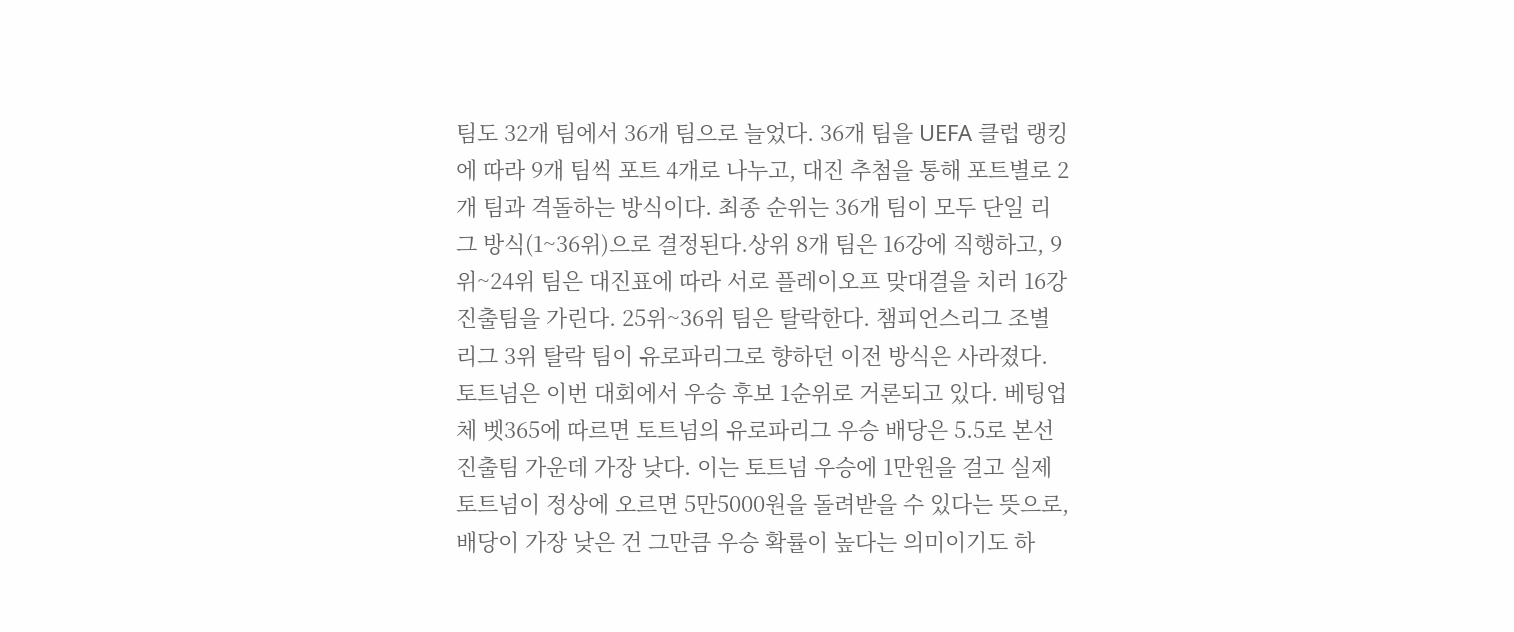팀도 32개 팀에서 36개 팀으로 늘었다. 36개 팀을 UEFA 클럽 랭킹에 따라 9개 팀씩 포트 4개로 나누고, 대진 추첨을 통해 포트별로 2개 팀과 격돌하는 방식이다. 최종 순위는 36개 팀이 모두 단일 리그 방식(1~36위)으로 결정된다.상위 8개 팀은 16강에 직행하고, 9위~24위 팀은 대진표에 따라 서로 플레이오프 맞대결을 치러 16강 진출팀을 가린다. 25위~36위 팀은 탈락한다. 챔피언스리그 조별리그 3위 탈락 팀이 유로파리그로 향하던 이전 방식은 사라졌다. 토트넘은 이번 대회에서 우승 후보 1순위로 거론되고 있다. 베팅업체 벳365에 따르면 토트넘의 유로파리그 우승 배당은 5.5로 본선 진출팀 가운데 가장 낮다. 이는 토트넘 우승에 1만원을 걸고 실제 토트넘이 정상에 오르면 5만5000원을 돌려받을 수 있다는 뜻으로, 배당이 가장 낮은 건 그만큼 우승 확률이 높다는 의미이기도 하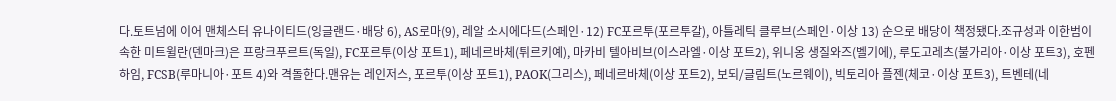다.토트넘에 이어 맨체스터 유나이티드(잉글랜드·배당 6), AS로마(9), 레알 소시에다드(스페인·12) FC포르투(포르투갈), 아틀레틱 클루브(스페인·이상 13) 순으로 배당이 책정됐다.조규성과 이한범이 속한 미트윌란(덴마크)은 프랑크푸르트(독일), FC포르투(이상 포트1), 페네르바체(튀르키예), 마카비 텔아비브(이스라엘·이상 포트2), 위니옹 생질와즈(벨기에), 루도고레츠(불가리아·이상 포트3), 호펜하임, FCSB(루마니아·포트 4)와 격돌한다.맨유는 레인저스, 포르투(이상 포트1), PAOK(그리스), 페네르바체(이상 포트2), 보되/글림트(노르웨이), 빅토리아 플젠(체코·이상 포트3), 트벤테(네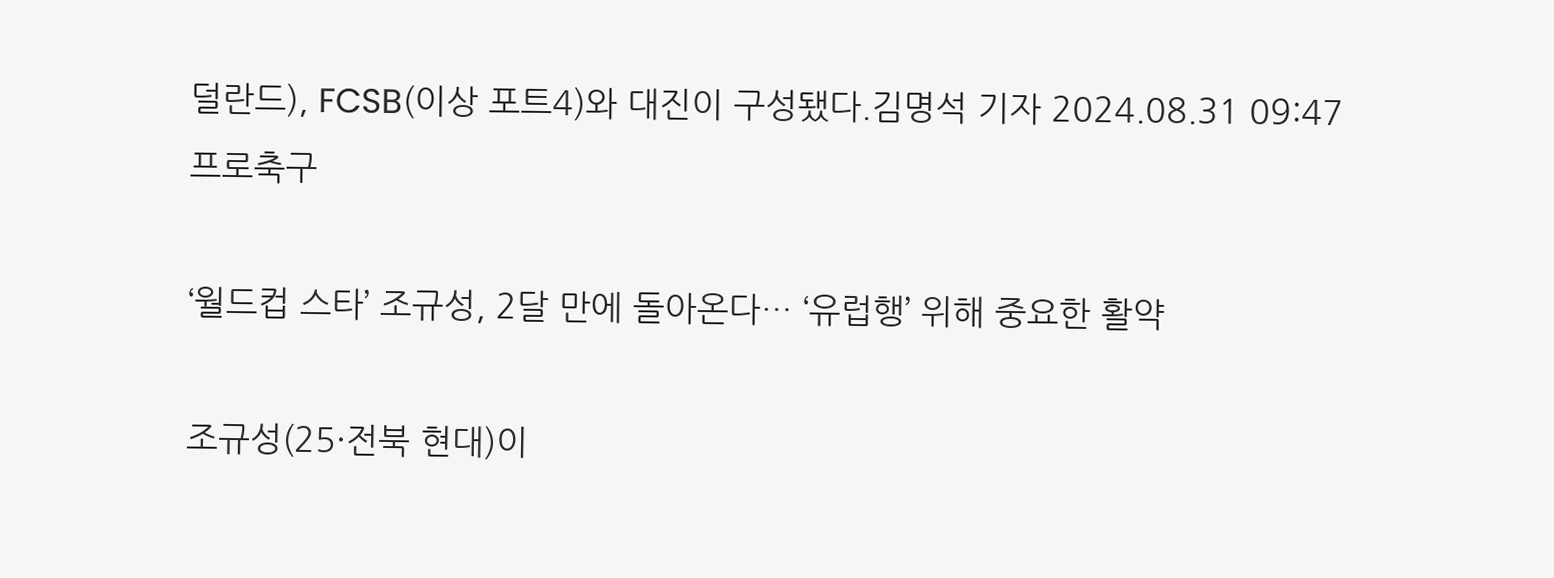덜란드), FCSB(이상 포트4)와 대진이 구성됐다.김명석 기자 2024.08.31 09:47
프로축구

‘월드컵 스타’ 조규성, 2달 만에 돌아온다… ‘유럽행’ 위해 중요한 활약

조규성(25·전북 현대)이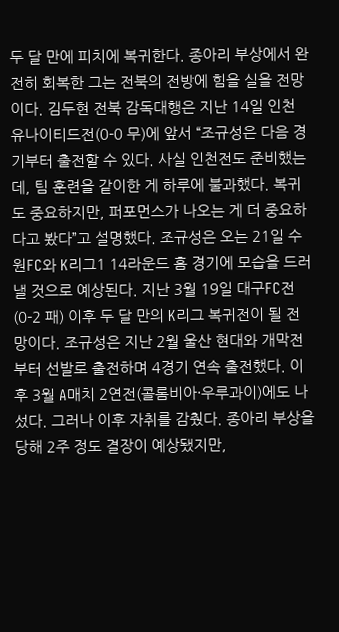두 달 만에 피치에 복귀한다. 종아리 부상에서 완전히 회복한 그는 전북의 전방에 힘을 실을 전망이다. 김두현 전북 감독대행은 지난 14일 인천 유나이티드전(0-0 무)에 앞서 “조규성은 다음 경기부터 출전할 수 있다. 사실 인천전도 준비했는데, 팀 훈련을 같이한 게 하루에 불과했다. 복귀도 중요하지만, 퍼포먼스가 나오는 게 더 중요하다고 봤다”고 설명했다. 조규성은 오는 21일 수원FC와 K리그1 14라운드 홈 경기에 모습을 드러낼 것으로 예상된다. 지난 3월 19일 대구FC전(0-2 패) 이후 두 달 만의 K리그 복귀전이 될 전망이다. 조규성은 지난 2월 울산 현대와 개막전부터 선발로 출전하며 4경기 연속 출전했다. 이후 3월 A매치 2연전(콜롬비아·우루과이)에도 나섰다. 그러나 이후 자취를 감췄다. 종아리 부상을 당해 2주 정도 결장이 예상됐지만,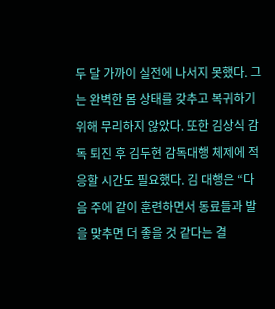두 달 가까이 실전에 나서지 못했다. 그는 완벽한 몸 상태를 갖추고 복귀하기 위해 무리하지 않았다. 또한 김상식 감독 퇴진 후 김두현 감독대행 체제에 적응할 시간도 필요했다. 김 대행은 “다음 주에 같이 훈련하면서 동료들과 발을 맞추면 더 좋을 것 같다는 결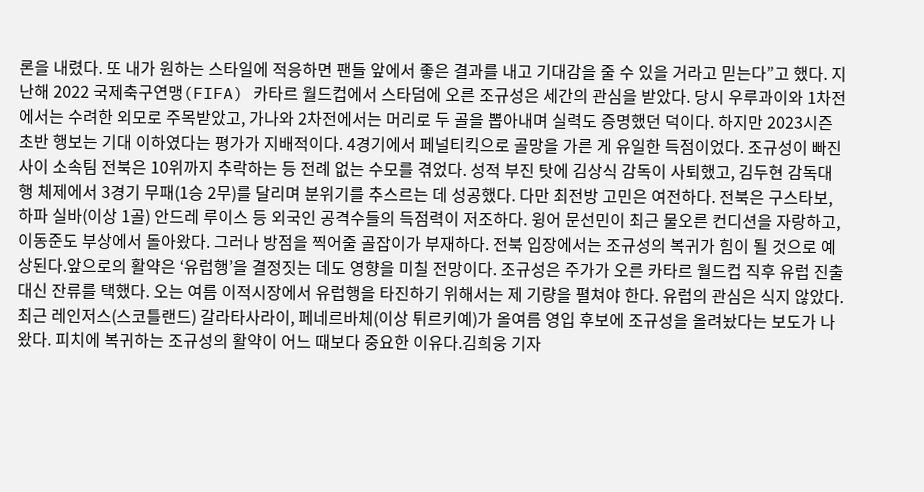론을 내렸다. 또 내가 원하는 스타일에 적응하면 팬들 앞에서 좋은 결과를 내고 기대감을 줄 수 있을 거라고 믿는다”고 했다. 지난해 2022 국제축구연맹(FIFA) 카타르 월드컵에서 스타덤에 오른 조규성은 세간의 관심을 받았다. 당시 우루과이와 1차전에서는 수려한 외모로 주목받았고, 가나와 2차전에서는 머리로 두 골을 뽑아내며 실력도 증명했던 덕이다. 하지만 2023시즌 초반 행보는 기대 이하였다는 평가가 지배적이다. 4경기에서 페널티킥으로 골망을 가른 게 유일한 득점이었다. 조규성이 빠진 사이 소속팀 전북은 10위까지 추락하는 등 전례 없는 수모를 겪었다. 성적 부진 탓에 김상식 감독이 사퇴했고, 김두현 감독대행 체제에서 3경기 무패(1승 2무)를 달리며 분위기를 추스르는 데 성공했다. 다만 최전방 고민은 여전하다. 전북은 구스타보, 하파 실바(이상 1골) 안드레 루이스 등 외국인 공격수들의 득점력이 저조하다. 윙어 문선민이 최근 물오른 컨디션을 자랑하고, 이동준도 부상에서 돌아왔다. 그러나 방점을 찍어줄 골잡이가 부재하다. 전북 입장에서는 조규성의 복귀가 힘이 될 것으로 예상된다.앞으로의 활약은 ‘유럽행’을 결정짓는 데도 영향을 미칠 전망이다. 조규성은 주가가 오른 카타르 월드컵 직후 유럽 진출 대신 잔류를 택했다. 오는 여름 이적시장에서 유럽행을 타진하기 위해서는 제 기량을 펼쳐야 한다. 유럽의 관심은 식지 않았다. 최근 레인저스(스코틀랜드) 갈라타사라이, 페네르바체(이상 튀르키예)가 올여름 영입 후보에 조규성을 올려놨다는 보도가 나왔다. 피치에 복귀하는 조규성의 활약이 어느 때보다 중요한 이유다.김희웅 기자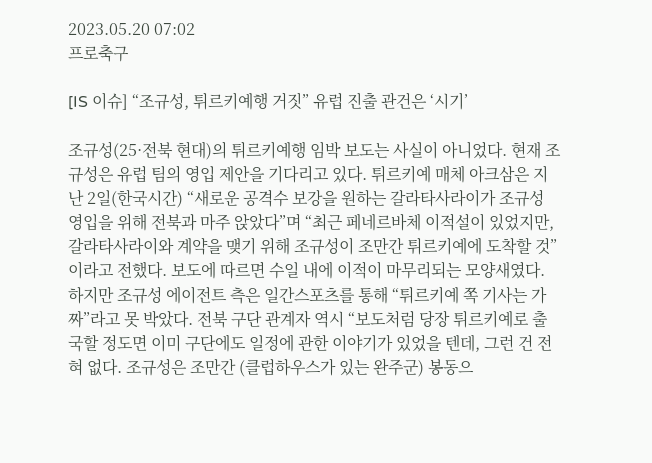2023.05.20 07:02
프로축구

[IS 이슈] “조규성, 튀르키예행 거짓” 유럽 진출 관건은 ‘시기’

조규성(25·전북 현대)의 튀르키예행 임박 보도는 사실이 아니었다. 현재 조규성은 유럽 팀의 영입 제안을 기다리고 있다. 튀르키예 매체 아크삼은 지난 2일(한국시간) “새로운 공격수 보강을 원하는 갈라타사라이가 조규성 영입을 위해 전북과 마주 앉았다”며 “최근 페네르바체 이적설이 있었지만, 갈라타사라이와 계약을 맺기 위해 조규성이 조만간 튀르키예에 도착할 것”이라고 전했다. 보도에 따르면 수일 내에 이적이 마무리되는 모양새였다. 하지만 조규성 에이전트 측은 일간스포츠를 통해 “튀르키예 쪽 기사는 가짜”라고 못 박았다. 전북 구단 관계자 역시 “보도처럼 당장 튀르키예로 출국할 정도면 이미 구단에도 일정에 관한 이야기가 있었을 텐데, 그런 건 전혀 없다. 조규성은 조만간 (클럽하우스가 있는 완주군) 봉동으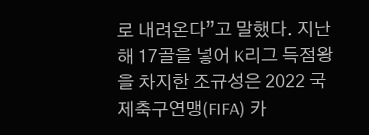로 내려온다”고 말했다. 지난해 17골을 넣어 K리그 득점왕을 차지한 조규성은 2022 국제축구연맹(FIFA) 카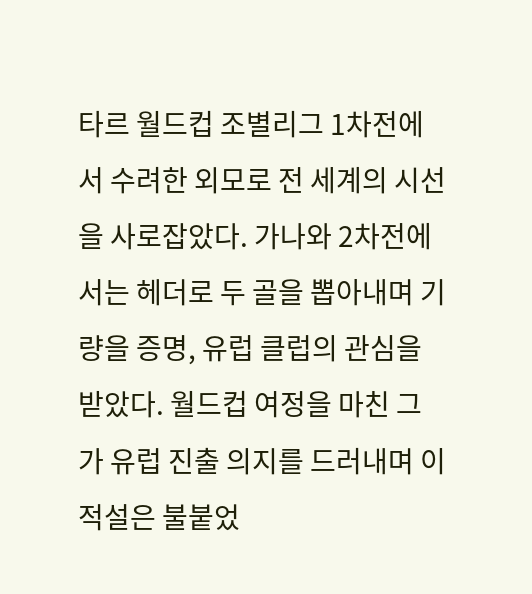타르 월드컵 조별리그 1차전에서 수려한 외모로 전 세계의 시선을 사로잡았다. 가나와 2차전에서는 헤더로 두 골을 뽑아내며 기량을 증명, 유럽 클럽의 관심을 받았다. 월드컵 여정을 마친 그가 유럽 진출 의지를 드러내며 이적설은 불붙었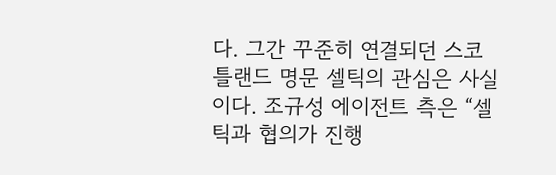다. 그간 꾸준히 연결되던 스코틀랜드 명문 셀틱의 관심은 사실이다. 조규성 에이전트 측은 “셀틱과 협의가 진행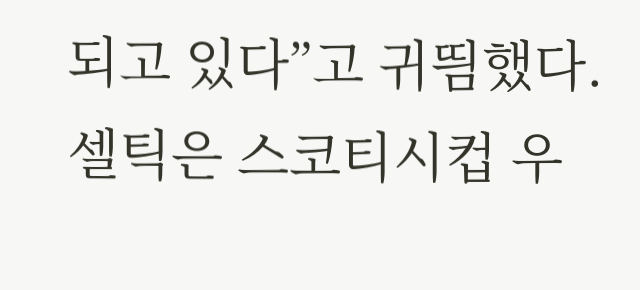되고 있다”고 귀띔했다. 셀틱은 스코티시컵 우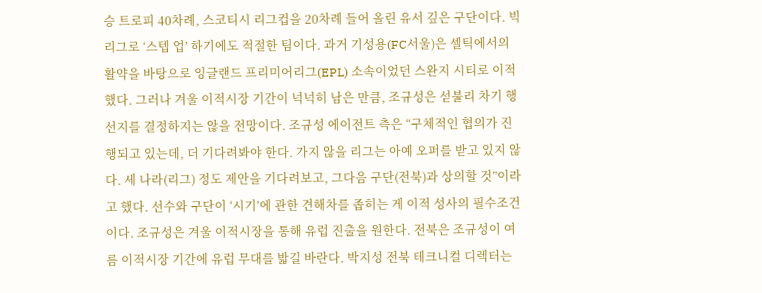승 트로피 40차례, 스코티시 리그컵을 20차례 들어 올린 유서 깊은 구단이다. 빅리그로 ‘스텝 업’ 하기에도 적절한 팀이다. 과거 기성용(FC서울)은 셀틱에서의 활약을 바탕으로 잉글랜드 프리미어리그(EPL) 소속이었던 스완지 시티로 이적했다. 그러나 겨울 이적시장 기간이 넉넉히 남은 만큼, 조규성은 섣불리 차기 행선지를 결정하지는 않을 전망이다. 조규성 에이전트 측은 “구체적인 협의가 진행되고 있는데, 더 기다려봐야 한다. 가지 않을 리그는 아예 오퍼를 받고 있지 않다. 세 나라(리그) 정도 제안을 기다려보고, 그다음 구단(전북)과 상의할 것”이라고 했다. 선수와 구단이 ‘시기’에 관한 견해차를 좁히는 게 이적 성사의 필수조건이다. 조규성은 겨울 이적시장을 통해 유럽 진출을 원한다. 전북은 조규성이 여름 이적시장 기간에 유럽 무대를 밟길 바란다. 박지성 전북 테크니컬 디렉터는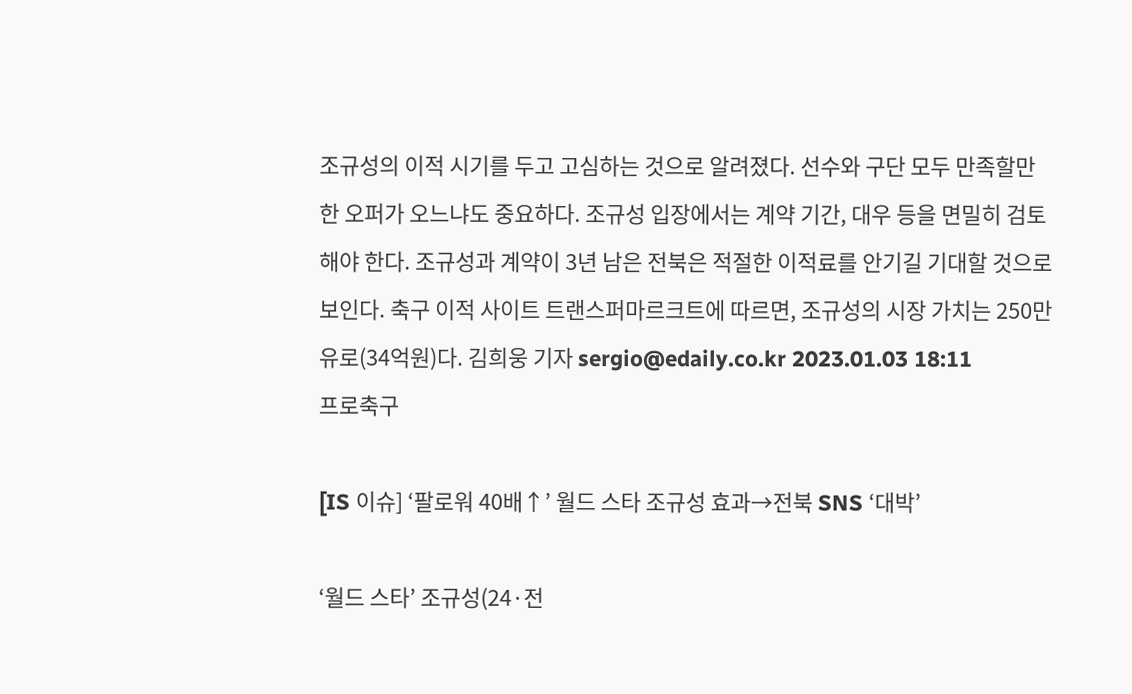조규성의 이적 시기를 두고 고심하는 것으로 알려졌다. 선수와 구단 모두 만족할만한 오퍼가 오느냐도 중요하다. 조규성 입장에서는 계약 기간, 대우 등을 면밀히 검토해야 한다. 조규성과 계약이 3년 남은 전북은 적절한 이적료를 안기길 기대할 것으로 보인다. 축구 이적 사이트 트랜스퍼마르크트에 따르면, 조규성의 시장 가치는 250만 유로(34억원)다. 김희웅 기자 sergio@edaily.co.kr 2023.01.03 18:11
프로축구

[IS 이슈] ‘팔로워 40배↑’ 월드 스타 조규성 효과→전북 SNS ‘대박’

‘월드 스타’ 조규성(24·전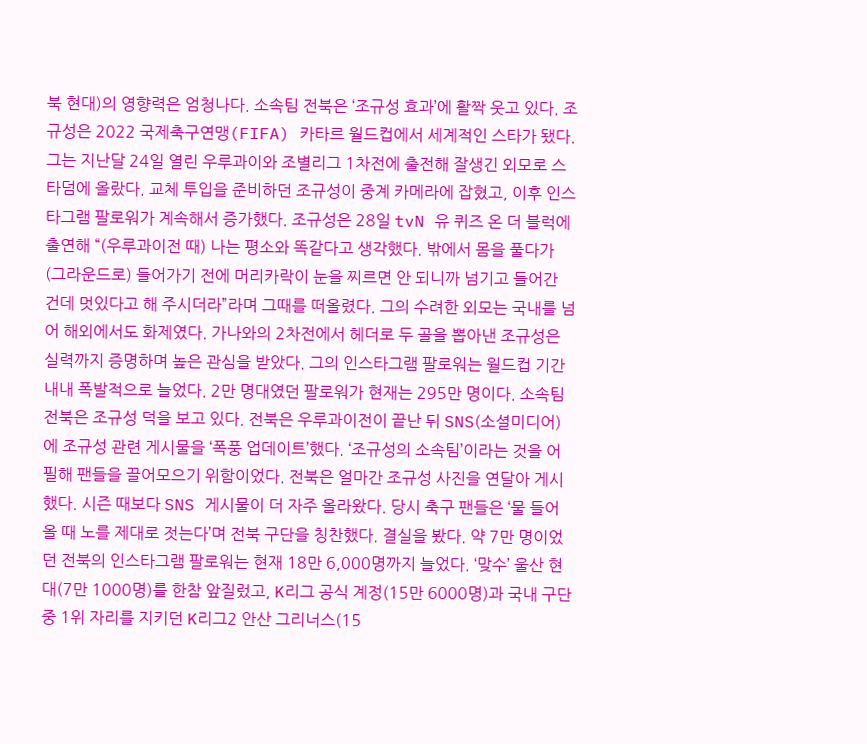북 현대)의 영향력은 엄청나다. 소속팀 전북은 ‘조규성 효과’에 활짝 웃고 있다. 조규성은 2022 국제축구연맹(FIFA) 카타르 월드컵에서 세계적인 스타가 됐다. 그는 지난달 24일 열린 우루과이와 조별리그 1차전에 출전해 잘생긴 외모로 스타덤에 올랐다. 교체 투입을 준비하던 조규성이 중계 카메라에 잡혔고, 이후 인스타그램 팔로워가 계속해서 증가했다. 조규성은 28일 tvN 유 퀴즈 온 더 블럭에 출연해 “(우루과이전 때) 나는 평소와 똑같다고 생각했다. 밖에서 몸을 풀다가 (그라운드로) 들어가기 전에 머리카락이 눈을 찌르면 안 되니까 넘기고 들어간 건데 멋있다고 해 주시더라”라며 그때를 떠올렸다. 그의 수려한 외모는 국내를 넘어 해외에서도 화제였다. 가나와의 2차전에서 헤더로 두 골을 뽑아낸 조규성은 실력까지 증명하며 높은 관심을 받았다. 그의 인스타그램 팔로워는 월드컵 기간 내내 폭발적으로 늘었다. 2만 명대였던 팔로워가 현재는 295만 명이다. 소속팀 전북은 조규성 덕을 보고 있다. 전북은 우루과이전이 끝난 뒤 SNS(소셜미디어)에 조규성 관련 게시물을 ‘폭풍 업데이트’했다. ‘조규성의 소속팀’이라는 것을 어필해 팬들을 끌어모으기 위함이었다. 전북은 얼마간 조규성 사진을 연달아 게시했다. 시즌 때보다 SNS 게시물이 더 자주 올라왔다. 당시 축구 팬들은 ‘물 들어올 때 노를 제대로 젓는다’며 전북 구단을 칭찬했다. 결실을 봤다. 약 7만 명이었던 전북의 인스타그램 팔로워는 현재 18만 6,000명까지 늘었다. ‘맞수’ 울산 현대(7만 1000명)를 한참 앞질렀고, K리그 공식 계정(15만 6000명)과 국내 구단 중 1위 자리를 지키던 K리그2 안산 그리너스(15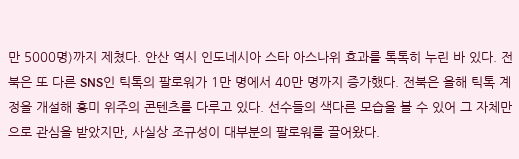만 5000명)까지 제쳤다. 안산 역시 인도네시아 스타 아스나위 효과를 톡톡히 누린 바 있다. 전북은 또 다른 SNS인 틱톡의 팔로워가 1만 명에서 40만 명까지 증가했다. 전북은 올해 틱톡 계정을 개설해 흥미 위주의 콘텐츠를 다루고 있다. 선수들의 색다른 모습을 볼 수 있어 그 자체만으로 관심을 받았지만, 사실상 조규성이 대부분의 팔로워를 끌어왔다.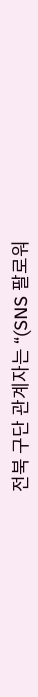전북 구단 관계자는 “(SNS 팔로워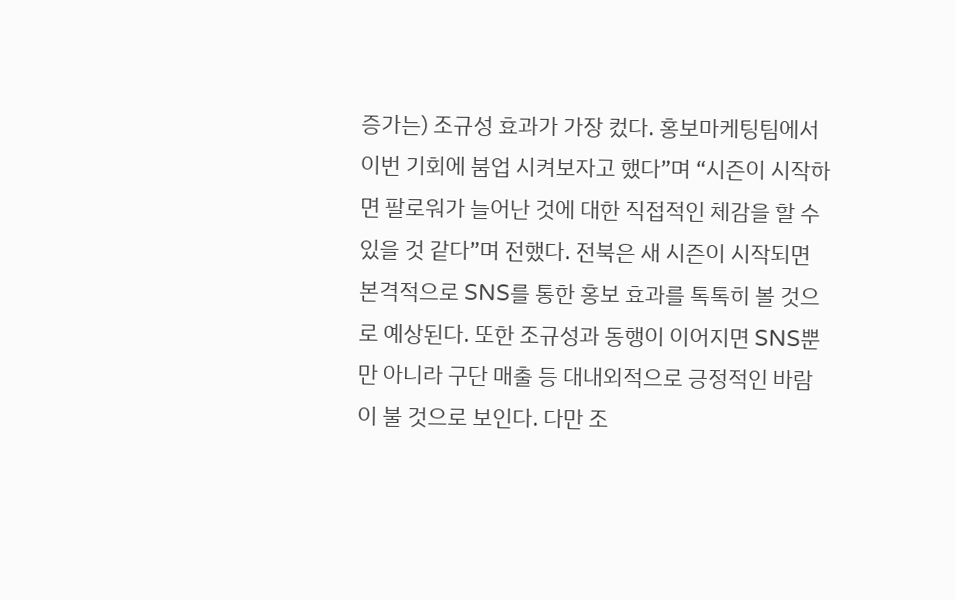증가는) 조규성 효과가 가장 컸다. 홍보마케팅팀에서 이번 기회에 붐업 시켜보자고 했다”며 “시즌이 시작하면 팔로워가 늘어난 것에 대한 직접적인 체감을 할 수 있을 것 같다”며 전했다. 전북은 새 시즌이 시작되면 본격적으로 SNS를 통한 홍보 효과를 톡톡히 볼 것으로 예상된다. 또한 조규성과 동행이 이어지면 SNS뿐만 아니라 구단 매출 등 대내외적으로 긍정적인 바람이 불 것으로 보인다. 다만 조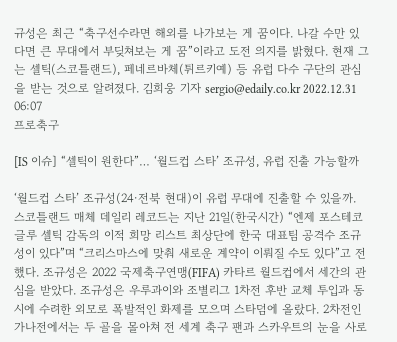규성은 최근 “축구선수라면 해외를 나가보는 게 꿈이다. 나갈 수만 있다면 큰 무대에서 부딪쳐보는 게 꿈”이라고 도전 의지를 밝혔다. 현재 그는 셀틱(스코틀랜드), 페네르바체(튀르키예) 등 유럽 다수 구단의 관심을 받는 것으로 알려졌다. 김희웅 기자 sergio@edaily.co.kr 2022.12.31 06:07
프로축구

[IS 이슈] “셀틱이 원한다”… ‘월드컵 스타’ 조규성, 유럽 진출 가능할까

‘월드컵 스타’ 조규성(24·전북 현대)이 유럽 무대에 진출할 수 있을까. 스코틀랜드 매체 데일리 레코드는 지난 21일(한국시간) “엔제 포스테코글루 셀틱 감독의 이적 희망 리스트 최상단에 한국 대표팀 공격수 조규성이 있다”며 “크리스마스에 맞춰 새로운 계약이 이뤄질 수도 있다”고 전했다. 조규성은 2022 국제축구연맹(FIFA) 카타르 월드컵에서 세간의 관심을 받았다. 조규성은 우루과이와 조별리그 1차전 후반 교체 투입과 동시에 수려한 외모로 폭발적인 화제를 모으며 스타덤에 올랐다. 2차전인 가나전에서는 두 골을 몰아쳐 전 세계 축구 팬과 스카우트의 눈을 사로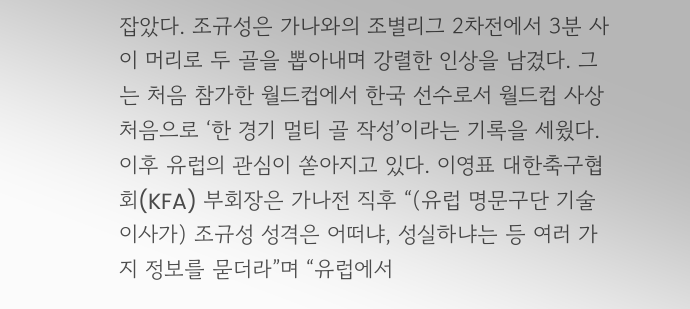잡았다. 조규성은 가나와의 조별리그 2차전에서 3분 사이 머리로 두 골을 뽑아내며 강렬한 인상을 남겼다. 그는 처음 참가한 월드컵에서 한국 선수로서 월드컵 사상 처음으로 ‘한 경기 멀티 골 작성’이라는 기록을 세웠다. 이후 유럽의 관심이 쏟아지고 있다. 이영표 대한축구협회(KFA) 부회장은 가나전 직후 “(유럽 명문구단 기술이사가) 조규성 성격은 어떠냐, 성실하냐는 등 여러 가지 정보를 묻더라”며 “유럽에서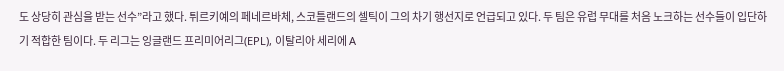도 상당히 관심을 받는 선수”라고 했다. 튀르키예의 페네르바체, 스코틀랜드의 셀틱이 그의 차기 행선지로 언급되고 있다. 두 팀은 유럽 무대를 처음 노크하는 선수들이 입단하기 적합한 팀이다. 두 리그는 잉글랜드 프리미어리그(EPL), 이탈리아 세리에 A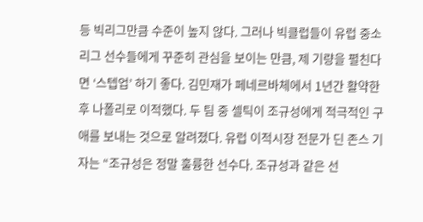등 빅리그만큼 수준이 높지 않다. 그러나 빅클럽들이 유럽 중소 리그 선수들에게 꾸준히 관심을 보이는 만큼, 제 기량을 펼친다면 ‘스텝업’ 하기 좋다. 김민재가 페네르바체에서 1년간 활약한 후 나폴리로 이적했다. 두 팀 중 셀틱이 조규성에게 적극적인 구애를 보내는 것으로 알려졌다. 유럽 이적시장 전문가 딘 존스 기자는 “조규성은 정말 훌륭한 선수다. 조규성과 같은 선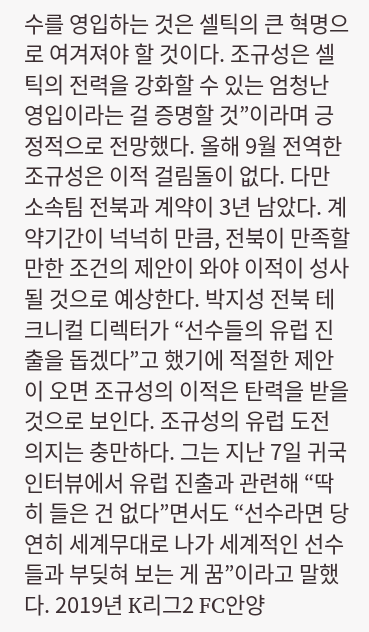수를 영입하는 것은 셀틱의 큰 혁명으로 여겨져야 할 것이다. 조규성은 셀틱의 전력을 강화할 수 있는 엄청난 영입이라는 걸 증명할 것”이라며 긍정적으로 전망했다. 올해 9월 전역한 조규성은 이적 걸림돌이 없다. 다만 소속팀 전북과 계약이 3년 남았다. 계약기간이 넉넉히 만큼, 전북이 만족할 만한 조건의 제안이 와야 이적이 성사될 것으로 예상한다. 박지성 전북 테크니컬 디렉터가 “선수들의 유럽 진출을 돕겠다”고 했기에 적절한 제안이 오면 조규성의 이적은 탄력을 받을 것으로 보인다. 조규성의 유럽 도전 의지는 충만하다. 그는 지난 7일 귀국 인터뷰에서 유럽 진출과 관련해 “딱히 들은 건 없다”면서도 “선수라면 당연히 세계무대로 나가 세계적인 선수들과 부딪혀 보는 게 꿈”이라고 말했다. 2019년 K리그2 FC안양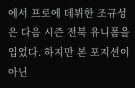에서 프로에 데뷔한 조규성은 다음 시즌 전북 유니폼을 입었다. 하지만 본 포지션이 아닌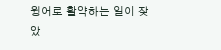윙어로 활약하는 일이 잦았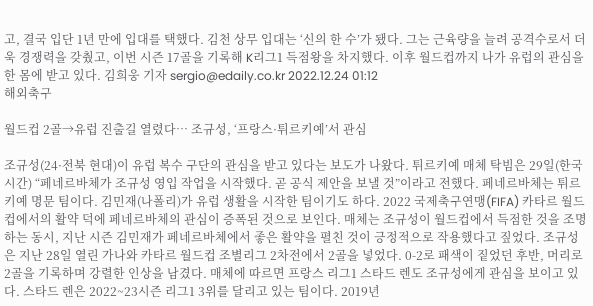고, 결국 입단 1년 만에 입대를 택했다. 김천 상무 입대는 ‘신의 한 수’가 됐다. 그는 근육량을 늘려 공격수로서 더욱 경쟁력을 갖췄고, 이번 시즌 17골을 기록해 K리그1 득점왕을 차지했다. 이후 월드컵까지 나가 유럽의 관심을 한 몸에 받고 있다. 김희웅 기자 sergio@edaily.co.kr 2022.12.24 01:12
해외축구

월드컵 2골→유럽 진출길 열렸다… 조규성, ‘프랑스·튀르키예’서 관심

조규성(24·전북 현대)이 유럽 복수 구단의 관심을 받고 있다는 보도가 나왔다. 튀르키예 매체 탁빔은 29일(한국시간) “페네르바체가 조규성 영입 작업을 시작했다. 곧 공식 제안을 보낼 것”이라고 전했다. 페네르바체는 튀르키예 명문 팀이다. 김민재(나폴리)가 유럽 생활을 시작한 팀이기도 하다. 2022 국제축구연맹(FIFA) 카타르 월드컵에서의 활약 덕에 페네르바체의 관심이 증폭된 것으로 보인다. 매체는 조규성이 월드컵에서 득점한 것을 조명하는 동시, 지난 시즌 김민재가 페네르바체에서 좋은 활약을 펼친 것이 긍정적으로 작용했다고 짚었다. 조규성은 지난 28일 열린 가나와 카타르 월드컵 조별리그 2차전에서 2골을 넣었다. 0-2로 패색이 짙었던 후반, 머리로 2골을 기록하며 강렬한 인상을 남겼다. 매체에 따르면 프랑스 리그1 스타드 렌도 조규성에게 관심을 보이고 있다. 스타드 렌은 2022~23시즌 리그1 3위를 달리고 있는 팀이다. 2019년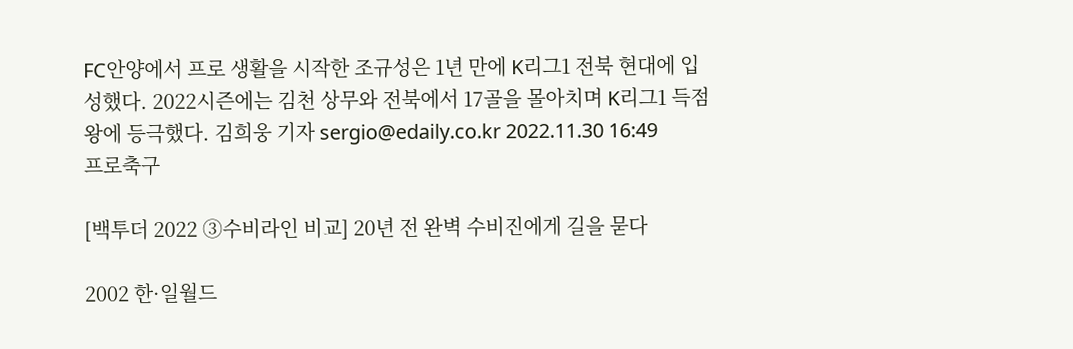FC안양에서 프로 생활을 시작한 조규성은 1년 만에 K리그1 전북 현대에 입성했다. 2022시즌에는 김천 상무와 전북에서 17골을 몰아치며 K리그1 득점왕에 등극했다. 김희웅 기자 sergio@edaily.co.kr 2022.11.30 16:49
프로축구

[백투더 2022 ③수비라인 비교] 20년 전 완벽 수비진에게 길을 묻다

2002 한·일월드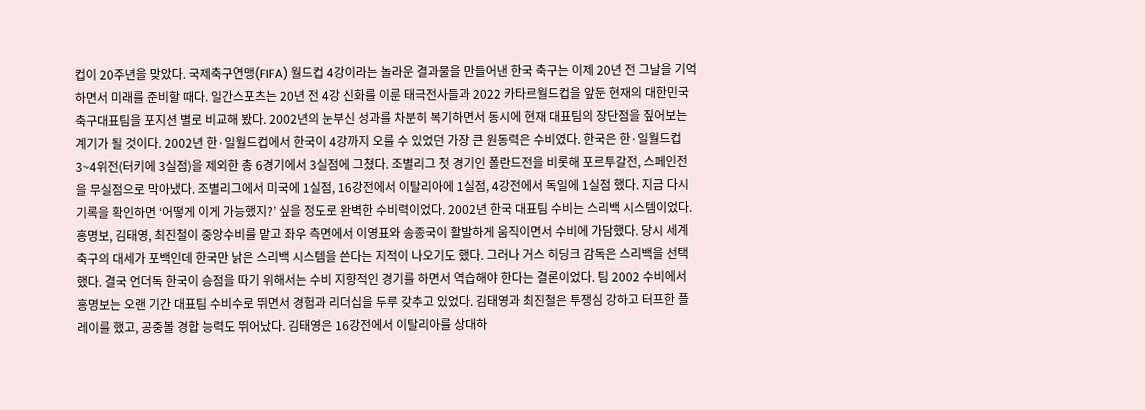컵이 20주년을 맞았다. 국제축구연맹(FIFA) 월드컵 4강이라는 놀라운 결과물을 만들어낸 한국 축구는 이제 20년 전 그날을 기억하면서 미래를 준비할 때다. 일간스포츠는 20년 전 4강 신화를 이룬 태극전사들과 2022 카타르월드컵을 앞둔 현재의 대한민국 축구대표팀을 포지션 별로 비교해 봤다. 2002년의 눈부신 성과를 차분히 복기하면서 동시에 현재 대표팀의 장단점을 짚어보는 계기가 될 것이다. 2002년 한·일월드컵에서 한국이 4강까지 오를 수 있었던 가장 큰 원동력은 수비였다. 한국은 한·일월드컵 3~4위전(터키에 3실점)을 제외한 총 6경기에서 3실점에 그쳤다. 조별리그 첫 경기인 폴란드전을 비롯해 포르투갈전, 스페인전을 무실점으로 막아냈다. 조별리그에서 미국에 1실점, 16강전에서 이탈리아에 1실점, 4강전에서 독일에 1실점 했다. 지금 다시 기록을 확인하면 ‘어떻게 이게 가능했지?’ 싶을 정도로 완벽한 수비력이었다. 2002년 한국 대표팀 수비는 스리백 시스템이었다. 홍명보, 김태영, 최진철이 중앙수비를 맡고 좌우 측면에서 이영표와 송종국이 활발하게 움직이면서 수비에 가담했다. 당시 세계 축구의 대세가 포백인데 한국만 낡은 스리백 시스템을 쓴다는 지적이 나오기도 했다. 그러나 거스 히딩크 감독은 스리백을 선택했다. 결국 언더독 한국이 승점을 따기 위해서는 수비 지향적인 경기를 하면서 역습해야 한다는 결론이었다. 팀 2002 수비에서 홍명보는 오랜 기간 대표팀 수비수로 뛰면서 경험과 리더십을 두루 갖추고 있었다. 김태영과 최진철은 투쟁심 강하고 터프한 플레이를 했고, 공중볼 경합 능력도 뛰어났다. 김태영은 16강전에서 이탈리아를 상대하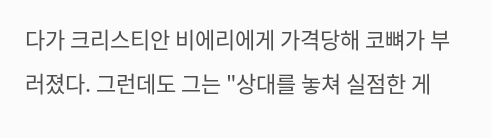다가 크리스티안 비에리에게 가격당해 코뼈가 부러졌다. 그런데도 그는 "상대를 놓쳐 실점한 게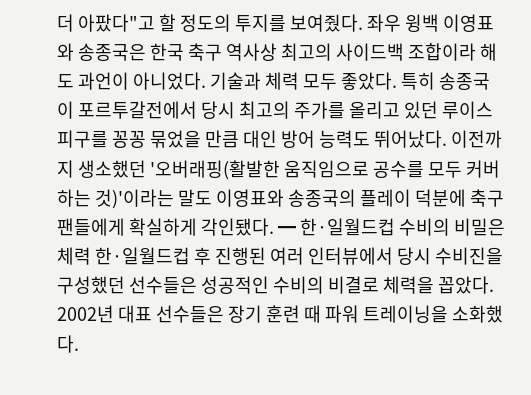더 아팠다"고 할 정도의 투지를 보여줬다. 좌우 윙백 이영표와 송종국은 한국 축구 역사상 최고의 사이드백 조합이라 해도 과언이 아니었다. 기술과 체력 모두 좋았다. 특히 송종국이 포르투갈전에서 당시 최고의 주가를 올리고 있던 루이스 피구를 꽁꽁 묶었을 만큼 대인 방어 능력도 뛰어났다. 이전까지 생소했던 '오버래핑(활발한 움직임으로 공수를 모두 커버하는 것)'이라는 말도 이영표와 송종국의 플레이 덕분에 축구 팬들에게 확실하게 각인됐다. ━ 한·일월드컵 수비의 비밀은 체력 한·일월드컵 후 진행된 여러 인터뷰에서 당시 수비진을 구성했던 선수들은 성공적인 수비의 비결로 체력을 꼽았다. 2002년 대표 선수들은 장기 훈련 때 파워 트레이닝을 소화했다.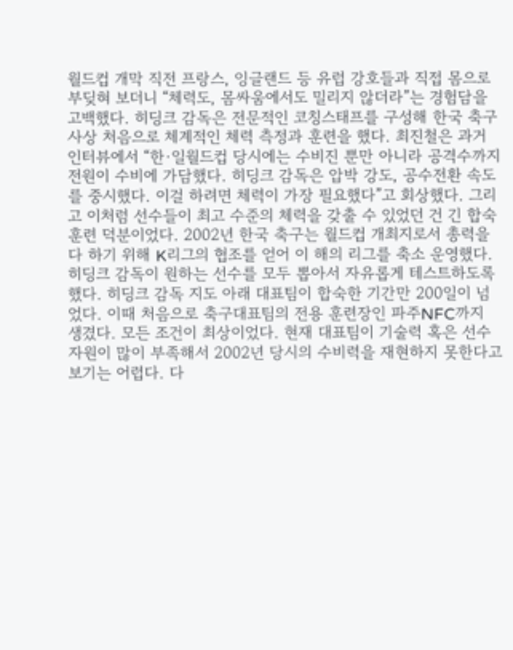월드컵 개막 직전 프랑스, 잉글랜드 등 유럽 강호들과 직접 몸으로 부딪혀 보더니 “체력도, 몸싸움에서도 밀리지 않더라”는 경험담을 고백했다. 히딩크 감독은 전문적인 코칭스태프를 구성해 한국 축구 사상 처음으로 체계적인 체력 측정과 훈련을 했다. 최진철은 과거 인터뷰에서 “한·일월드컵 당시에는 수비진 뿐만 아니라 공격수까지 전원이 수비에 가담했다. 히딩크 감독은 압박 강도, 공수전환 속도를 중시했다. 이걸 하려면 체력이 가장 필요했다”고 회상했다. 그리고 이처럼 선수들이 최고 수준의 체력을 갖출 수 있었던 건 긴 합숙 훈련 덕분이었다. 2002년 한국 축구는 월드컵 개최지로서 총력을 다 하기 위해 K리그의 협조를 얻어 이 해의 리그를 축소 운영했다. 히딩크 감독이 원하는 선수를 모두 뽑아서 자유롭게 테스트하도록 했다. 히딩크 감독 지도 아래 대표팀이 합숙한 기간만 200일이 넘었다. 이때 처음으로 축구대표팀의 전용 훈련장인 파주NFC까지 생겼다. 모든 조건이 최상이었다. 현재 대표팀이 기술력 혹은 선수 자원이 많이 부족해서 2002년 당시의 수비력을 재현하지 못한다고 보기는 어렵다. 다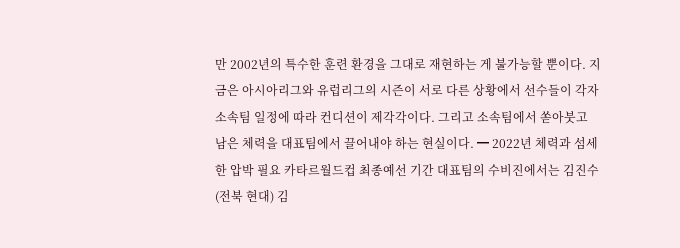만 2002년의 특수한 훈련 환경을 그대로 재현하는 게 불가능할 뿐이다. 지금은 아시아리그와 유럽리그의 시즌이 서로 다른 상황에서 선수들이 각자 소속팀 일정에 따라 컨디션이 제각각이다. 그리고 소속팀에서 쏟아붓고 남은 체력을 대표팀에서 끌어내야 하는 현실이다. ━ 2022년 체력과 섬세한 압박 필요 카타르월드컵 최종예선 기간 대표팀의 수비진에서는 김진수(전북 현대) 김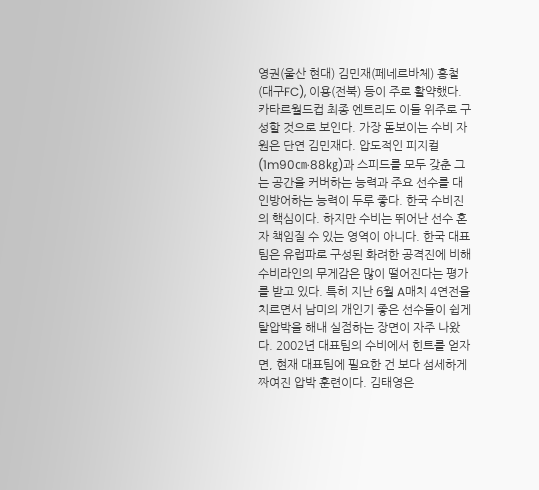영권(울산 현대) 김민재(페네르바체) 홍철(대구FC), 이용(전북) 등이 주로 활약했다. 카타르월드컵 최종 엔트리도 이들 위주로 구성할 것으로 보인다. 가장 돋보이는 수비 자원은 단연 김민재다. 압도적인 피지컬(1m90㎝·88㎏)과 스피드를 모두 갖춘 그는 공간을 커버하는 능력과 주요 선수를 대인방어하는 능력이 두루 좋다. 한국 수비진의 핵심이다. 하지만 수비는 뛰어난 선수 혼자 책임질 수 있는 영역이 아니다. 한국 대표팀은 유럽파로 구성된 화려한 공격진에 비해 수비라인의 무게감은 많이 떨어진다는 평가를 받고 있다. 특히 지난 6월 A매치 4연전을 치르면서 남미의 개인기 좋은 선수들이 쉽게 탈압박을 해내 실점하는 장면이 자주 나왔다. 2002년 대표팀의 수비에서 힌트를 얻자면, 현재 대표팀에 필요한 건 보다 섬세하게 짜여진 압박 훈련이다. 김태영은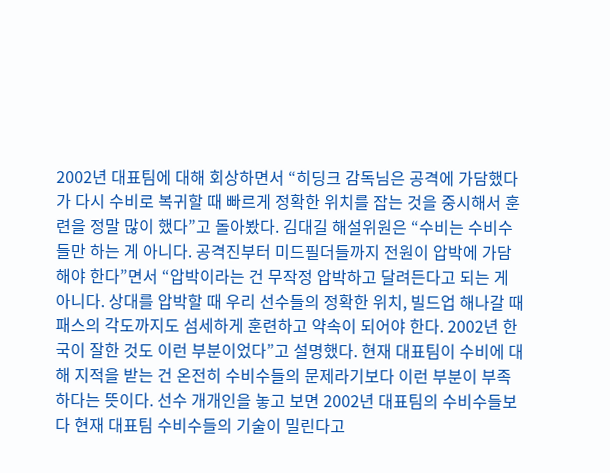2002년 대표팀에 대해 회상하면서 “히딩크 감독님은 공격에 가담했다가 다시 수비로 복귀할 때 빠르게 정확한 위치를 잡는 것을 중시해서 훈련을 정말 많이 했다”고 돌아봤다. 김대길 해설위원은 “수비는 수비수들만 하는 게 아니다. 공격진부터 미드필더들까지 전원이 압박에 가담해야 한다”면서 “압박이라는 건 무작정 압박하고 달려든다고 되는 게 아니다. 상대를 압박할 때 우리 선수들의 정확한 위치, 빌드업 해나갈 때 패스의 각도까지도 섬세하게 훈련하고 약속이 되어야 한다. 2002년 한국이 잘한 것도 이런 부분이었다”고 설명했다. 현재 대표팀이 수비에 대해 지적을 받는 건 온전히 수비수들의 문제라기보다 이런 부분이 부족하다는 뜻이다. 선수 개개인을 놓고 보면 2002년 대표팀의 수비수들보다 현재 대표팀 수비수들의 기술이 밀린다고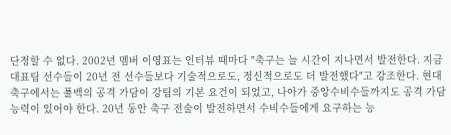단정할 수 없다. 2002년 멤버 이영표는 인터뷰 때마다 "축구는 늘 시간이 지나면서 발전한다. 지금 대표팀 선수들이 20년 전 선수들보다 기술적으로도, 정신적으로도 더 발전했다"고 강조한다. 현대 축구에서는 풀백의 공격 가담이 강팀의 기본 요건이 되었고, 나아가 중앙수비수들까지도 공격 가담 능력이 있어야 한다. 20년 동안 축구 전술이 발전하면서 수비수들에게 요구하는 능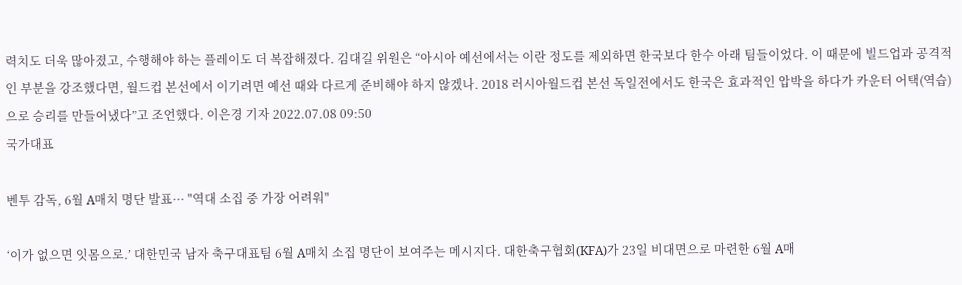력치도 더욱 많아졌고, 수행해야 하는 플레이도 더 복잡해졌다. 김대길 위원은 “아시아 예선에서는 이란 정도를 제외하면 한국보다 한수 아래 팀들이었다. 이 때문에 빌드업과 공격적인 부분을 강조했다면, 월드컵 본선에서 이기려면 예선 때와 다르게 준비해야 하지 않겠나. 2018 러시아월드컵 본선 독일전에서도 한국은 효과적인 압박을 하다가 카운터 어택(역습)으로 승리를 만들어냈다”고 조언했다. 이은경 기자 2022.07.08 09:50
국가대표

벤투 감독, 6월 A매치 명단 발표··· "역대 소집 중 가장 어려워"

‘이가 없으면 잇몸으로.’ 대한민국 남자 축구대표팀 6월 A매치 소집 명단이 보여주는 메시지다. 대한축구협회(KFA)가 23일 비대면으로 마련한 6월 A매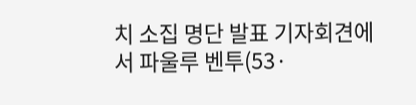치 소집 명단 발표 기자회견에서 파울루 벤투(53·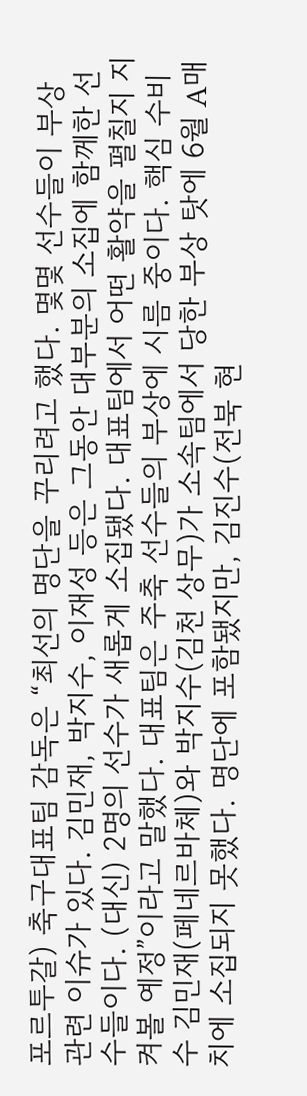포르투갈) 축구대표팀 감독은 “최선의 명단을 꾸리려고 했다. 몇몇 선수들이 부상 관련 이슈가 있다. 김민재, 박지수, 이재성 등은 그동안 대부분의 소집에 함께한 선수들이다. (대신) 2명의 선수가 새롭게 소집됐다. 대표팀에서 어떤 활약을 펼칠지 지켜볼 예정”이라고 말했다. 대표팀은 주축 선수들의 부상에 시름 중이다. 핵심 수비수 김민재(페네르바체)와 박지수(김천 상무)가 소속팀에서 당한 부상 탓에 6월 A매치에 소집되지 못했다. 명단에 포함됐지만, 김진수(전북 현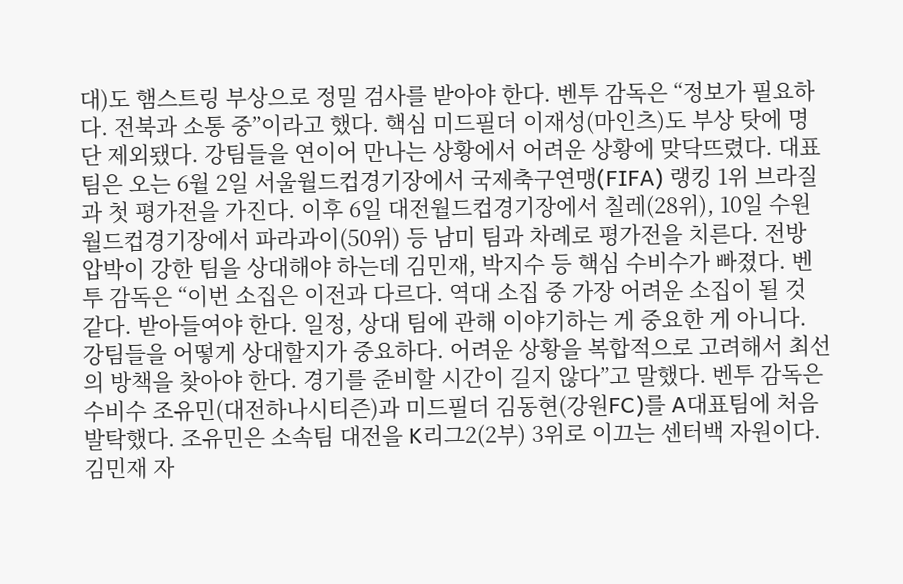대)도 햄스트링 부상으로 정밀 검사를 받아야 한다. 벤투 감독은 “정보가 필요하다. 전북과 소통 중”이라고 했다. 핵심 미드필더 이재성(마인츠)도 부상 탓에 명단 제외됐다. 강팀들을 연이어 만나는 상황에서 어려운 상황에 맞닥뜨렸다. 대표팀은 오는 6월 2일 서울월드컵경기장에서 국제축구연맹(FIFA) 랭킹 1위 브라질과 첫 평가전을 가진다. 이후 6일 대전월드컵경기장에서 칠레(28위), 10일 수원월드컵경기장에서 파라과이(50위) 등 남미 팀과 차례로 평가전을 치른다. 전방 압박이 강한 팀을 상대해야 하는데 김민재, 박지수 등 핵심 수비수가 빠졌다. 벤투 감독은 “이번 소집은 이전과 다르다. 역대 소집 중 가장 어려운 소집이 될 것 같다. 받아들여야 한다. 일정, 상대 팀에 관해 이야기하는 게 중요한 게 아니다. 강팀들을 어떻게 상대할지가 중요하다. 어려운 상황을 복합적으로 고려해서 최선의 방책을 찾아야 한다. 경기를 준비할 시간이 길지 않다”고 말했다. 벤투 감독은 수비수 조유민(대전하나시티즌)과 미드필더 김동현(강원FC)를 A대표팀에 처음 발탁했다. 조유민은 소속팀 대전을 K리그2(2부) 3위로 이끄는 센터백 자원이다. 김민재 자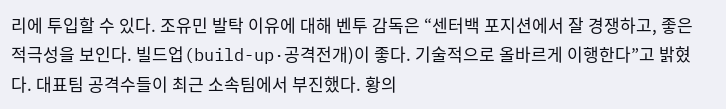리에 투입할 수 있다. 조유민 발탁 이유에 대해 벤투 감독은 “센터백 포지션에서 잘 경쟁하고, 좋은 적극성을 보인다. 빌드업(build-up·공격전개)이 좋다. 기술적으로 올바르게 이행한다”고 밝혔다. 대표팀 공격수들이 최근 소속팀에서 부진했다. 황의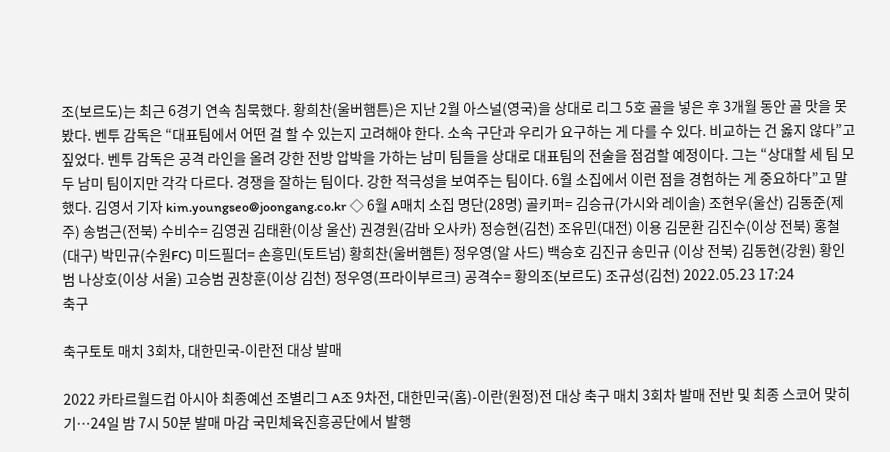조(보르도)는 최근 6경기 연속 침묵했다. 황희찬(울버햄튼)은 지난 2월 아스널(영국)을 상대로 리그 5호 골을 넣은 후 3개월 동안 골 맛을 못 봤다. 벤투 감독은 “대표팀에서 어떤 걸 할 수 있는지 고려해야 한다. 소속 구단과 우리가 요구하는 게 다를 수 있다. 비교하는 건 옳지 않다”고 짚었다. 벤투 감독은 공격 라인을 올려 강한 전방 압박을 가하는 남미 팀들을 상대로 대표팀의 전술을 점검할 예정이다. 그는 “상대할 세 팀 모두 남미 팀이지만 각각 다르다. 경쟁을 잘하는 팀이다. 강한 적극성을 보여주는 팀이다. 6월 소집에서 이런 점을 경험하는 게 중요하다”고 말했다. 김영서 기자 kim.youngseo@joongang.co.kr ◇ 6월 A매치 소집 명단(28명) 골키퍼= 김승규(가시와 레이솔) 조현우(울산) 김동준(제주) 송범근(전북) 수비수= 김영권 김태환(이상 울산) 권경원(감바 오사카) 정승현(김천) 조유민(대전) 이용 김문환 김진수(이상 전북) 홍철(대구) 박민규(수원FC) 미드필더= 손흥민(토트넘) 황희찬(울버햄튼) 정우영(알 사드) 백승호 김진규 송민규 (이상 전북) 김동현(강원) 황인범 나상호(이상 서울) 고승범 권창훈(이상 김천) 정우영(프라이부르크) 공격수= 황의조(보르도) 조규성(김천) 2022.05.23 17:24
축구

축구토토 매치 3회차, 대한민국-이란전 대상 발매

2022 카타르월드컵 아시아 최종예선 조별리그 A조 9차전, 대한민국(홈)-이란(원정)전 대상 축구 매치 3회차 발매 전반 및 최종 스코어 맞히기…24일 밤 7시 50분 발매 마감 국민체육진흥공단에서 발행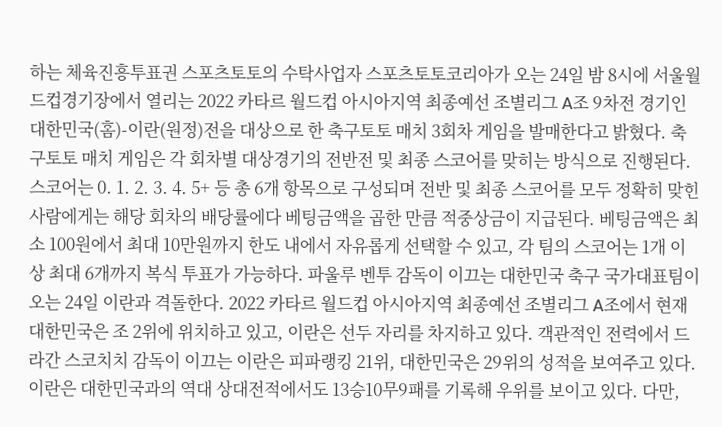하는 체육진흥투표권 스포츠토토의 수탁사업자 스포츠토토코리아가 오는 24일 밤 8시에 서울월드컵경기장에서 열리는 2022 카타르 월드컵 아시아지역 최종예선 조별리그 A조 9차전 경기인 대한민국(홈)-이란(원정)전을 대상으로 한 축구토토 매치 3회차 게임을 발매한다고 밝혔다. 축구토토 매치 게임은 각 회차별 대상경기의 전반전 및 최종 스코어를 맞히는 방식으로 진행된다. 스코어는 0. 1. 2. 3. 4. 5+ 등 총 6개 항목으로 구성되며 전반 및 최종 스코어를 모두 정확히 맞힌 사람에게는 해당 회차의 배당률에다 베팅금액을 곱한 만큼 적중상금이 지급된다. 베팅금액은 최소 100원에서 최대 10만원까지 한도 내에서 자유롭게 선택할 수 있고, 각 팀의 스코어는 1개 이상 최대 6개까지 복식 투표가 가능하다. 파울루 벤투 감독이 이끄는 대한민국 축구 국가대표팀이 오는 24일 이란과 격돌한다. 2022 카타르 월드컵 아시아지역 최종예선 조별리그 A조에서 현재 대한민국은 조 2위에 위치하고 있고, 이란은 선두 자리를 차지하고 있다. 객관적인 전력에서 드라간 스코치치 감독이 이끄는 이란은 피파랭킹 21위, 대한민국은 29위의 성적을 보여주고 있다. 이란은 대한민국과의 역대 상대전적에서도 13승10무9패를 기록해 우위를 보이고 있다. 다만,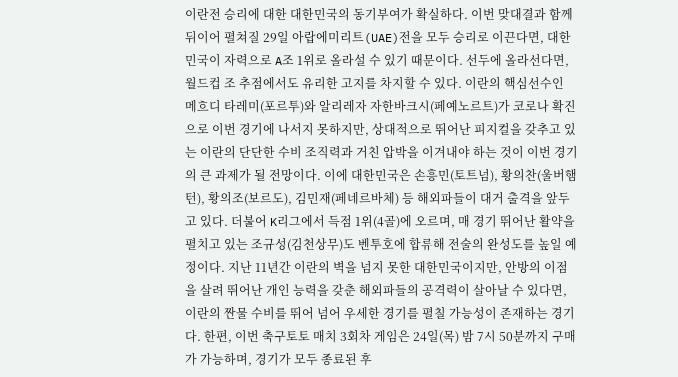이란전 승리에 대한 대한민국의 동기부여가 확실하다. 이번 맞대결과 함께 뒤이어 펼쳐질 29일 아랍에미리트(UAE)전을 모두 승리로 이끈다면, 대한민국이 자력으로 A조 1위로 올라설 수 있기 때문이다. 선두에 올라선다면, 월드컵 조 추점에서도 유리한 고지를 차지할 수 있다. 이란의 핵심선수인 메흐디 타레미(포르투)와 알리레자 자한바크시(페예노르트)가 코로나 확진으로 이번 경기에 나서지 못하지만, 상대적으로 뛰어난 피지컬을 갖추고 있는 이란의 단단한 수비 조직력과 거친 압박을 이겨내야 하는 것이 이번 경기의 큰 과제가 될 전망이다. 이에 대한민국은 손흥민(토트넘), 황의찬(울버햄턴), 황의조(보르도), 김민재(페네르바체) 등 해외파들이 대거 출격을 앞두고 있다. 더불어 K리그에서 득점 1위(4골)에 오르며, 매 경기 뛰어난 활약을 펼치고 있는 조규성(김천상무)도 벤투호에 합류해 전술의 완성도를 높일 예정이다. 지난 11년간 이란의 벽을 넘지 못한 대한민국이지만, 안방의 이점을 살려 뛰어난 개인 능력을 갖춘 해외파들의 공격력이 살아날 수 있다면, 이란의 짠물 수비를 뛰어 넘어 우세한 경기를 펼칠 가능성이 존재하는 경기다. 한편, 이번 축구토토 매치 3회차 게임은 24일(목) 밤 7시 50분까지 구매가 가능하며, 경기가 모두 종료된 후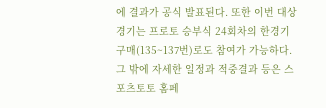에 결과가 공식 발표된다. 또한 이번 대상경기는 프로토 승부식 24회차의 한경기구매(135~137번)로도 참여가 가능하다. 그 밖에 자세한 일정과 적중결과 등은 스포츠토토 홈페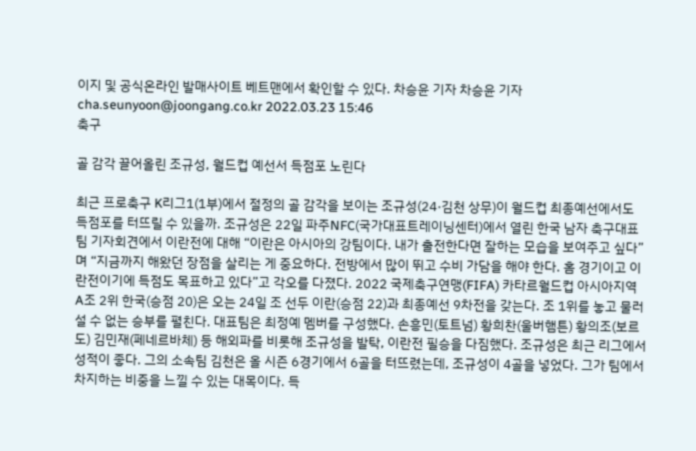이지 및 공식온라인 발매사이트 베트맨에서 확인할 수 있다. 차승윤 기자 차승윤 기자 cha.seunyoon@joongang.co.kr 2022.03.23 15:46
축구

골 감각 끌어올린 조규성, 월드컵 예선서 득점포 노린다

최근 프로축구 K리그1(1부)에서 절정의 골 감각을 보이는 조규성(24·김천 상무)이 월드컵 최종예선에서도 득점포를 터뜨릴 수 있을까. 조규성은 22일 파주NFC(국가대표트레이닝센터)에서 열린 한국 남자 축구대표팀 기자회견에서 이란전에 대해 “이란은 아시아의 강팀이다. 내가 출전한다면 잘하는 모습을 보여주고 싶다”며 “지금까지 해왔던 장점을 살리는 게 중요하다. 전방에서 많이 뛰고 수비 가담을 해야 한다. 홈 경기이고 이란전이기에 득점도 목표하고 있다”고 각오를 다졌다. 2022 국제축구연맹(FIFA) 카타르월드컵 아시아지역 A조 2위 한국(승점 20)은 오는 24일 조 선두 이란(승점 22)과 최종예선 9차전을 갖는다. 조 1위를 놓고 물러설 수 없는 승부를 펼친다. 대표팀은 최정예 멤버를 구성했다. 손흥민(토트넘) 황희찬(울버햄튼) 황의조(보르도) 김민재(페네르바체) 등 해외파를 비롯해 조규성을 발탁, 이란전 필승을 다짐했다. 조규성은 최근 리그에서 성적이 좋다. 그의 소속팀 김천은 올 시즌 6경기에서 6골을 터뜨렸는데, 조규성이 4골을 넣었다. 그가 팀에서 차지하는 비중을 느낄 수 있는 대목이다. 득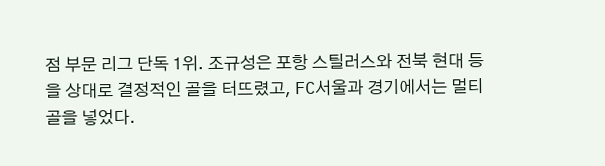점 부문 리그 단독 1위. 조규성은 포항 스틸러스와 전북 현대 등을 상대로 결정적인 골을 터뜨렸고, FC서울과 경기에서는 멀티 골을 넣었다.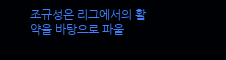조규성은 리그에서의 활약을 바탕으로 파울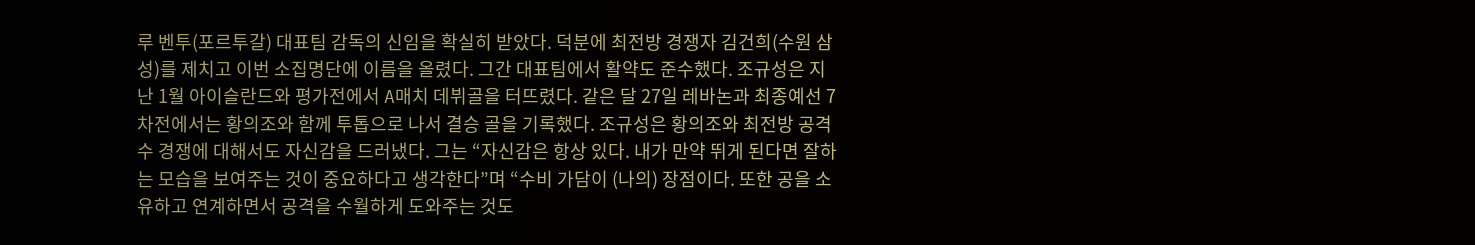루 벤투(포르투갈) 대표팀 감독의 신임을 확실히 받았다. 덕분에 최전방 경쟁자 김건희(수원 삼성)를 제치고 이번 소집명단에 이름을 올렸다. 그간 대표팀에서 활약도 준수했다. 조규성은 지난 1월 아이슬란드와 평가전에서 A매치 데뷔골을 터뜨렸다. 같은 달 27일 레바논과 최종예선 7차전에서는 황의조와 함께 투톱으로 나서 결승 골을 기록했다. 조규성은 황의조와 최전방 공격수 경쟁에 대해서도 자신감을 드러냈다. 그는 “자신감은 항상 있다. 내가 만약 뛰게 된다면 잘하는 모습을 보여주는 것이 중요하다고 생각한다”며 “수비 가담이 (나의) 장점이다. 또한 공을 소유하고 연계하면서 공격을 수월하게 도와주는 것도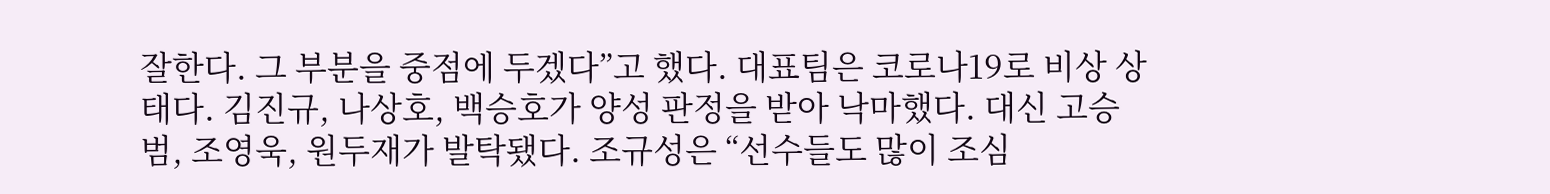잘한다. 그 부분을 중점에 두겠다”고 했다. 대표팀은 코로나19로 비상 상태다. 김진규, 나상호, 백승호가 양성 판정을 받아 낙마했다. 대신 고승범, 조영욱, 원두재가 발탁됐다. 조규성은 “선수들도 많이 조심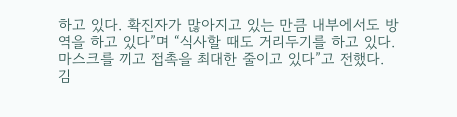하고 있다. 확진자가 많아지고 있는 만큼 내부에서도 방역을 하고 있다”며 “식사할 때도 거리두기를 하고 있다. 마스크를 끼고 접촉을 최대한 줄이고 있다”고 전했다. 김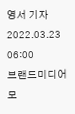영서 기자 2022.03.23 06:00
브랜드미디어
모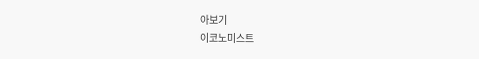아보기
이코노미스트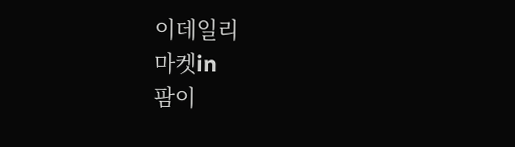이데일리
마켓in
팜이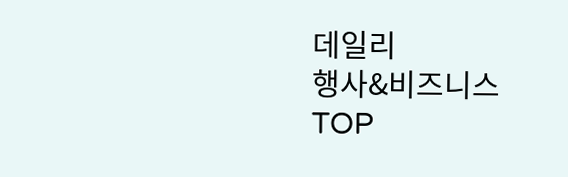데일리
행사&비즈니스
TOP